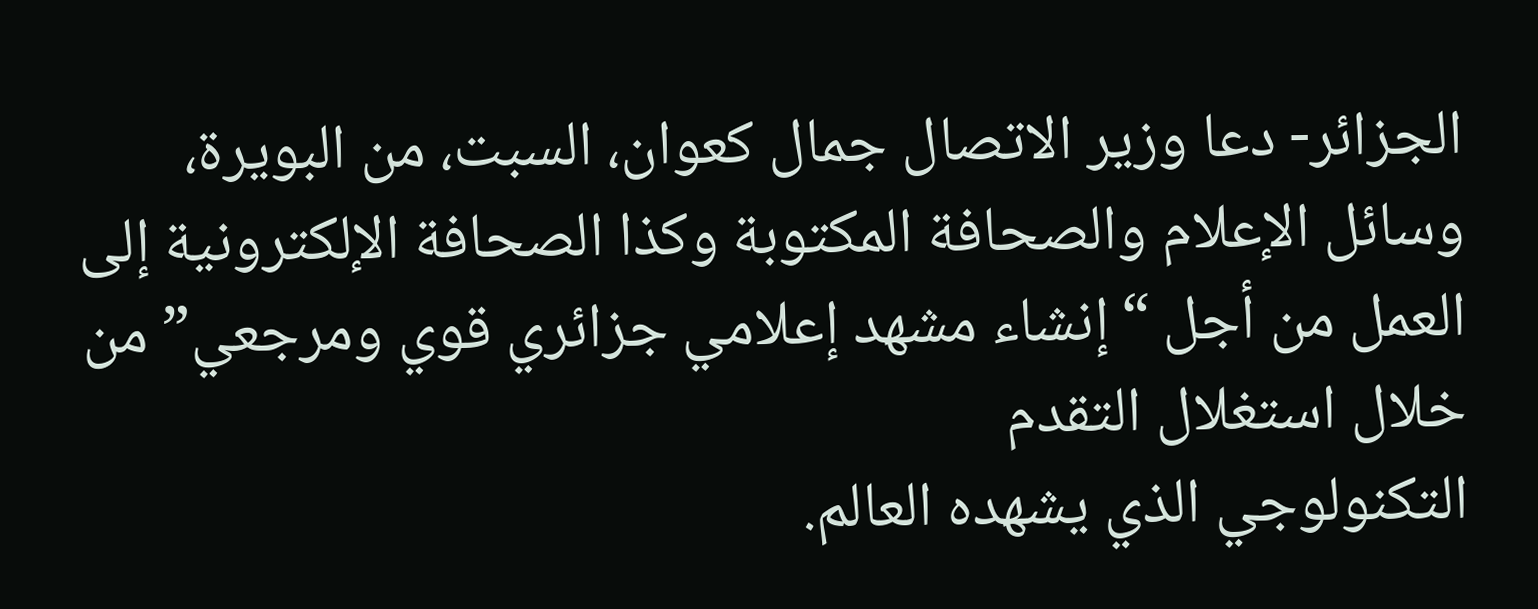الجزائر- دعا وزير الاتصال جمال كعوان، السبت، من البويرة، وسائل الإعلام والصحافة المكتوبة وكذا الصحافة الإلكترونية إلى العمل من أجل “إنشاء مشهد إعلامي جزائري قوي ومرجعي” من خلال استغلال التقدم
التكنولوجي الذي يشهده العالم.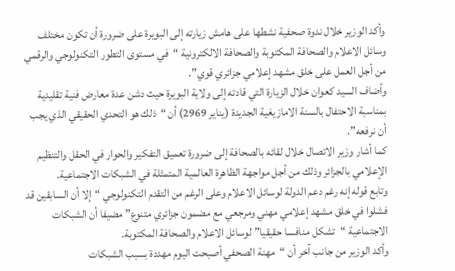وأكد الوزير خلال ندوة صحفية نشطها على هامش زيارته إلى البويرة على ضرورة أن تكون مختلف وسائل الاعلام والصحافة المكتوبة والصحافة الالكترونية “في مستوى التطور التكنولوجي والرقمي من أجل العمل على خلق مشهد إعلامي جزائري قوي”.
وأضاف السيد كعوان خلال الزيارة التي قادته إلى ولاية البويرة حيث دشن عدة معارض فنية تقليدية بمناسبة الاحتفال بالسنة الامازيغية الجديدة (يناير 2969) أن “ذلك هو التحدي الحقيقي الذي يجب أن نرفعه”.
كما أشار وزير الاتصال خلال لقائه بالصحافة إلى ضرورة تعميق التفكير والحوار في الحقل والتنظيم الإعلامي بالجزائر وذلك من أجل مواجهة الظاهرة العالمية المتمثلة في الشبكات الاجتماعية.
وتابع قوله إنه رغم دعم الدولة لوسائل الاعلام وعلى الرغم من التقدم التكنولوجي “إلا أن السابقين قد فشلوا في خلق مشهد إعلامي مهني ومرجعي مع مضمون جزائري متنوع” مضيفا أن الشبكات الاجتماعية “تشكل منافسا حقيقيا” لوسائل الاعلام والصحافة المكتوبة.
وأكد الوزير من جانب آخر أن “مهنة الصحفي أصبحت اليوم مهددة بسبب الشبكات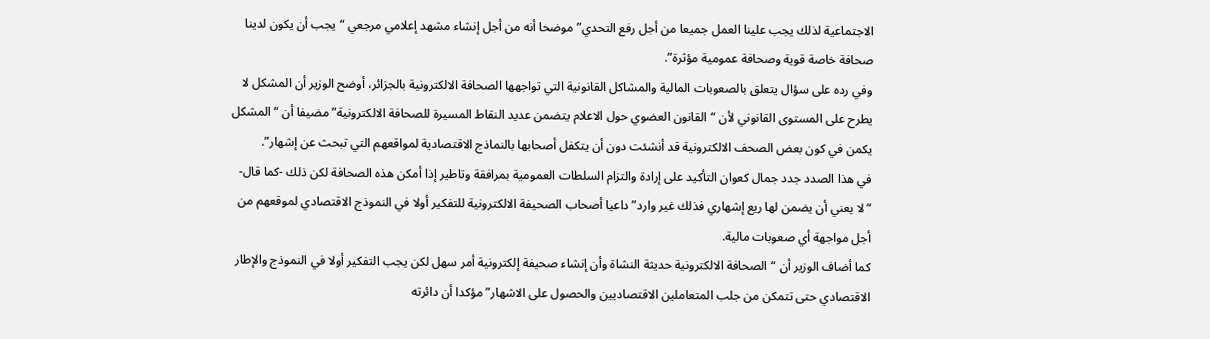الاجتماعية لذلك يجب علينا العمل جميعا من أجل رفع التحدي” موضحا أنه من أجل إنشاء مشهد إعلامي مرجعي “يجب أن يكون لدينا صحافة خاصة قوية وصحافة عمومية مؤثرة”.
وفي رده على سؤال يتعلق بالصعوبات المالية والمشاكل القانونية التي تواجهها الصحافة الالكترونية بالجزائر، أوضح الوزير أن المشكل لا يطرح على المستوى القانوني لأن “القانون العضوي حول الاعلام يتضمن عديد النقاط المسيرة للصحافة الالكترونية” مضيفا أن “المشكل يكمن في كون بعض الصحف الالكترونية قد أنشئت دون أن يتكفل أصحابها بالنماذج الاقتصادية لمواقعهم التي تبحث عن إشهار”.
في هذا الصدد جدد جمال كعوان التأكيد على إرادة والتزام السلطات العمومية بمرافقة وتاطير إذا أمكن هذه الصحافة لكن ذلك -كما قال- “لا يعني أن يضمن لها ريع إشهاري فذلك غير وارد” داعيا أصحاب الصحيفة الالكترونية للتفكير أولا في النموذج الاقتصادي لموقعهم من أجل مواجهة أي صعوبات مالية.
كما أضاف الوزير أن “الصحافة الالكترونية حديثة النشاة وأن إنشاء صحيفة إلكترونية أمر سهل لكن يجب التفكير أولا في النموذج والإطار الاقتصادي حتى تتمكن من جلب المتعاملين الاقتصاديين والحصول على الاشهار” مؤكدا أن دائرته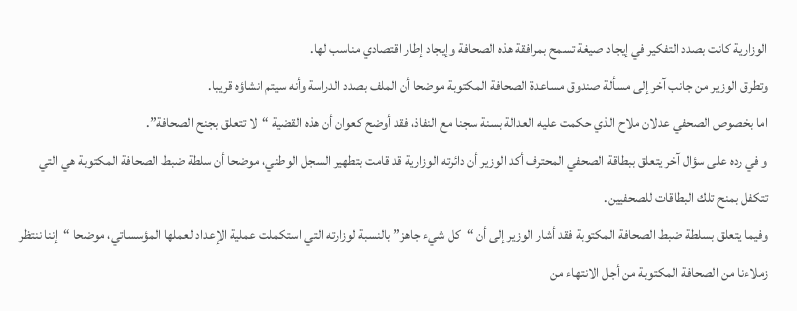الوزارية كانت بصدد التفكير في إيجاد صيغة تسمح بمرافقة هذه الصحافة وإيجاد إطار اقتصادي مناسب لها.
وتطرق الوزير من جانب آخر إلى مسألة صندوق مساعدة الصحافة المكتوبة موضحا أن الملف بصدد الدراسة وأنه سيتم انشاؤه قريبا.
اما بخصوص الصحفي عدلان ملاح الذي حكمت عليه العدالة بسنة سجنا مع النفاذ، فقد أوضح كعوان أن هذه القضية “لا تتعلق بجنح الصحافة”.
و في رده على سؤال آخر يتعلق ببطاقة الصحفي المحترف أكد الوزير أن دائرته الوزارية قد قامت بتطهير السجل الوطني، موضحا أن سلطة ضبط الصحافة المكتوبة هي التي تتكفل بمنح تلك البطاقات للصحفيين.
وفيما يتعلق بسلطة ضبط الصحافة المكتوبة فقد أشار الوزير إلى أن “كل شيء جاهز” بالنسبة لوزارته التي استكملت عملية الإعداد لعملها المؤسساتي، موضحا “إننا ننتظر زملاءنا من الصحافة المكتوبة من أجل الانتهاء من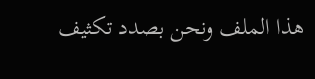هذا الملف ونحن بصدد تكثيف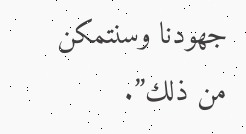جهودنا وسنتمكن من ذلك”.